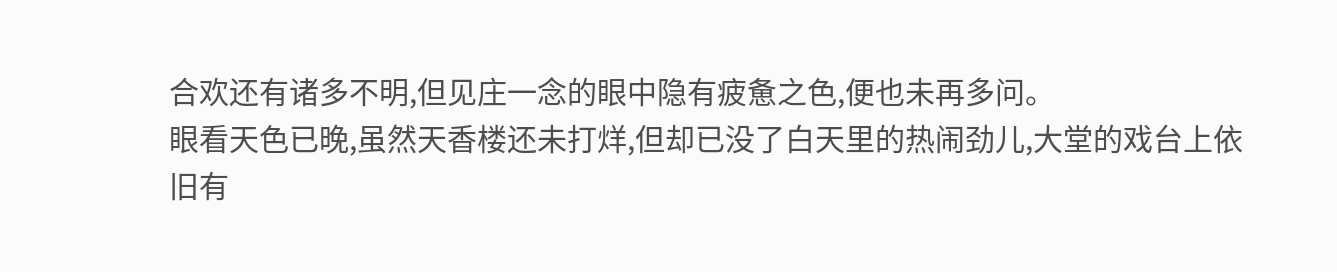合欢还有诸多不明,但见庄一念的眼中隐有疲惫之色,便也未再多问。
眼看天色已晚,虽然天香楼还未打烊,但却已没了白天里的热闹劲儿,大堂的戏台上依旧有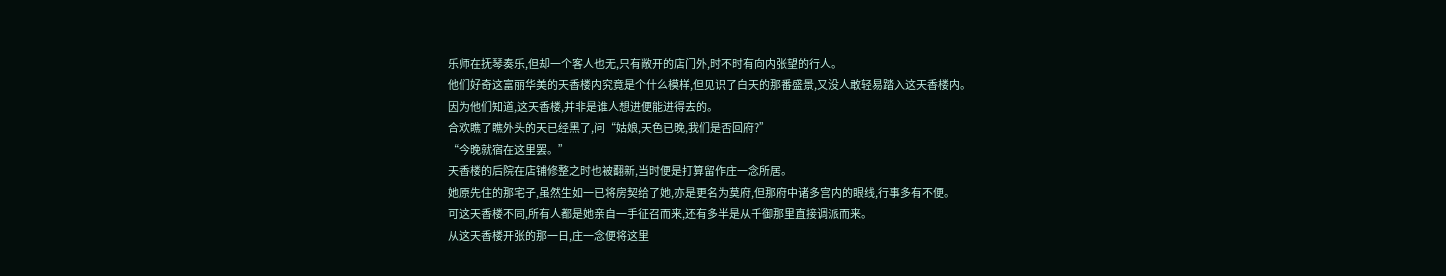乐师在抚琴奏乐,但却一个客人也无,只有敞开的店门外,时不时有向内张望的行人。
他们好奇这富丽华美的天香楼内究竟是个什么模样,但见识了白天的那番盛景,又没人敢轻易踏入这天香楼内。
因为他们知道,这天香楼,并非是谁人想进便能进得去的。
合欢瞧了瞧外头的天已经黑了,问“姑娘,天色已晚,我们是否回府?”
“今晚就宿在这里罢。”
天香楼的后院在店铺修整之时也被翻新,当时便是打算留作庄一念所居。
她原先住的那宅子,虽然生如一已将房契给了她,亦是更名为莫府,但那府中诸多宫内的眼线,行事多有不便。
可这天香楼不同,所有人都是她亲自一手征召而来,还有多半是从千御那里直接调派而来。
从这天香楼开张的那一日,庄一念便将这里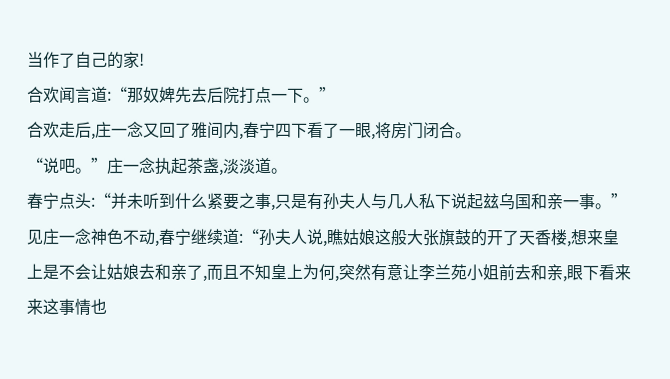当作了自己的家!
合欢闻言道:“那奴婢先去后院打点一下。”
合欢走后,庄一念又回了雅间内,春宁四下看了一眼,将房门闭合。
“说吧。”庄一念执起茶盏,淡淡道。
春宁点头:“并未听到什么紧要之事,只是有孙夫人与几人私下说起玆乌国和亲一事。”
见庄一念神色不动,春宁继续道:“孙夫人说,瞧姑娘这般大张旗鼓的开了天香楼,想来皇上是不会让姑娘去和亲了,而且不知皇上为何,突然有意让李兰苑小姐前去和亲,眼下看来来这事情也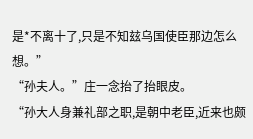是*不离十了,只是不知玆乌国使臣那边怎么想。”
“孙夫人。”庄一念抬了抬眼皮。
“孙大人身兼礼部之职,是朝中老臣,近来也颇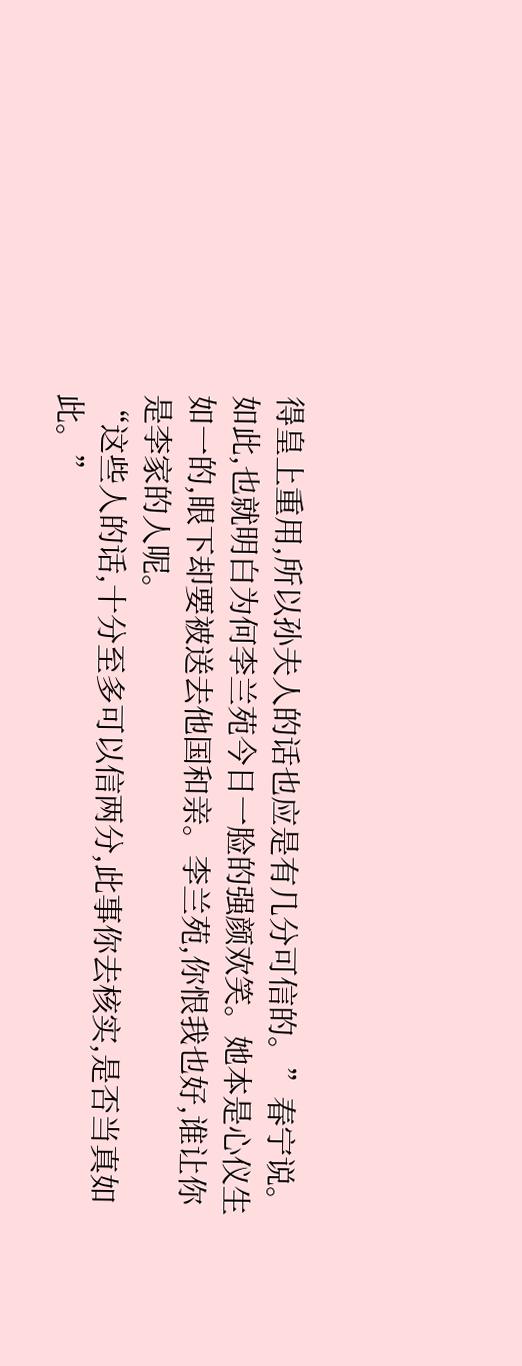得皇上重用,所以孙夫人的话也应是有几分可信的。”春宁说。
如此,也就明白为何李兰苑今日一脸的强颜欢笑。她本是心仪生如一的,眼下却要被送去他国和亲。李兰苑,你恨我也好,谁让你是李家的人呢。
“这些人的话,十分至多可以信两分,此事你去核实,是否当真如此。”